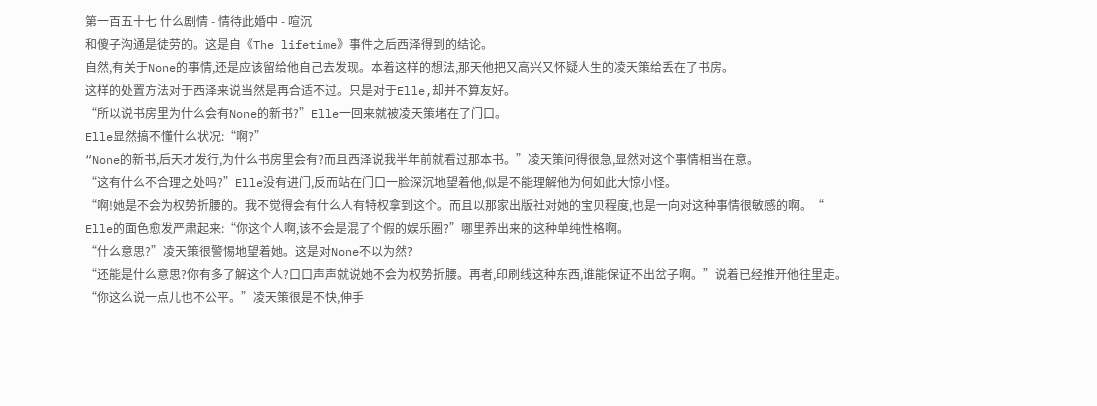第一百五十七 什么剧情 - 情待此婚中 - 喧沉
和傻子沟通是徒劳的。这是自《The lifetime》事件之后西泽得到的结论。
自然,有关于None的事情,还是应该留给他自己去发现。本着这样的想法,那天他把又高兴又怀疑人生的凌天策给丢在了书房。
这样的处置方法对于西泽来说当然是再合适不过。只是对于Elle,却并不算友好。
“所以说书房里为什么会有None的新书?”Elle一回来就被凌天策堵在了门口。
Elle显然搞不懂什么状况:“啊?”
“None的新书,后天才发行,为什么书房里会有?而且西泽说我半年前就看过那本书。”凌天策问得很急,显然对这个事情相当在意。
“这有什么不合理之处吗?”Elle没有进门,反而站在门口一脸深沉地望着他,似是不能理解他为何如此大惊小怪。
“啊!她是不会为权势折腰的。我不觉得会有什么人有特权拿到这个。而且以那家出版社对她的宝贝程度,也是一向对这种事情很敏感的啊。“
Elle的面色愈发严肃起来:“你这个人啊,该不会是混了个假的娱乐圈?”哪里养出来的这种单纯性格啊。
“什么意思?”凌天策很警惕地望着她。这是对None不以为然?
“还能是什么意思?你有多了解这个人?口口声声就说她不会为权势折腰。再者,印刷线这种东西,谁能保证不出岔子啊。”说着已经推开他往里走。
“你这么说一点儿也不公平。”凌天策很是不快,伸手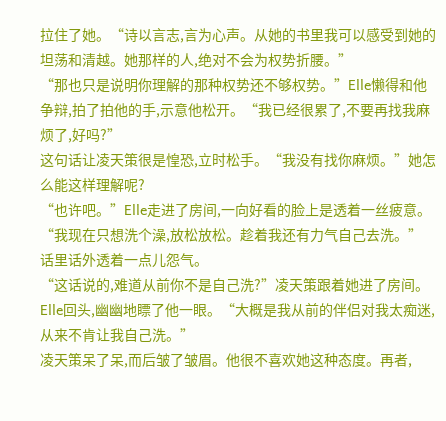拉住了她。“诗以言志,言为心声。从她的书里我可以感受到她的坦荡和清越。她那样的人,绝对不会为权势折腰。”
“那也只是说明你理解的那种权势还不够权势。”Elle懒得和他争辩,拍了拍他的手,示意他松开。“我已经很累了,不要再找我麻烦了,好吗?”
这句话让凌天策很是惶恐,立时松手。“我没有找你麻烦。”她怎么能这样理解呢?
“也许吧。”Elle走进了房间,一向好看的脸上是透着一丝疲意。“我现在只想洗个澡,放松放松。趁着我还有力气自己去洗。”
话里话外透着一点儿怨气。
“这话说的,难道从前你不是自己洗?”凌天策跟着她进了房间。
Elle回头,幽幽地瞟了他一眼。“大概是我从前的伴侣对我太痴迷,从来不肯让我自己洗。”
凌天策呆了呆,而后皱了皱眉。他很不喜欢她这种态度。再者,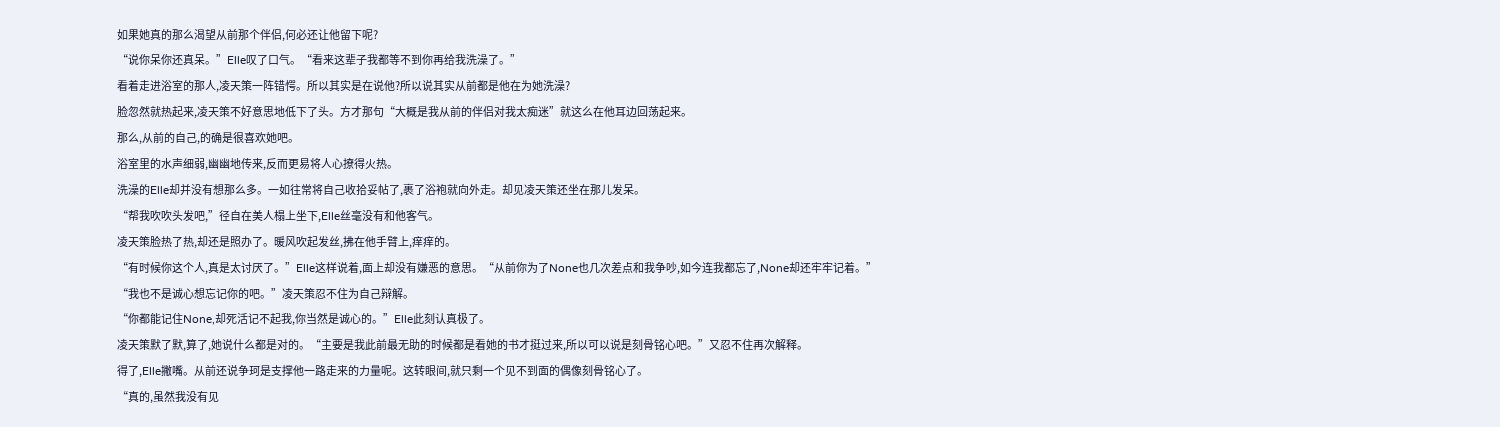如果她真的那么渴望从前那个伴侣,何必还让他留下呢?
“说你呆你还真呆。”Elle叹了口气。“看来这辈子我都等不到你再给我洗澡了。”
看着走进浴室的那人,凌天策一阵错愕。所以其实是在说他?所以说其实从前都是他在为她洗澡?
脸忽然就热起来,凌天策不好意思地低下了头。方才那句“大概是我从前的伴侣对我太痴迷”就这么在他耳边回荡起来。
那么,从前的自己,的确是很喜欢她吧。
浴室里的水声细弱,幽幽地传来,反而更易将人心撩得火热。
洗澡的Elle却并没有想那么多。一如往常将自己收拾妥帖了,裹了浴袍就向外走。却见凌天策还坐在那儿发呆。
“帮我吹吹头发吧,”径自在美人榻上坐下,Elle丝毫没有和他客气。
凌天策脸热了热,却还是照办了。暖风吹起发丝,拂在他手臂上,痒痒的。
“有时候你这个人,真是太讨厌了。”Elle这样说着,面上却没有嫌恶的意思。“从前你为了None也几次差点和我争吵,如今连我都忘了,None却还牢牢记着。”
“我也不是诚心想忘记你的吧。”凌天策忍不住为自己辩解。
“你都能记住None,却死活记不起我,你当然是诚心的。”Elle此刻认真极了。
凌天策默了默,算了,她说什么都是对的。“主要是我此前最无助的时候都是看她的书才挺过来,所以可以说是刻骨铭心吧。”又忍不住再次解释。
得了,Elle撇嘴。从前还说争珂是支撑他一路走来的力量呢。这转眼间,就只剩一个见不到面的偶像刻骨铭心了。
“真的,虽然我没有见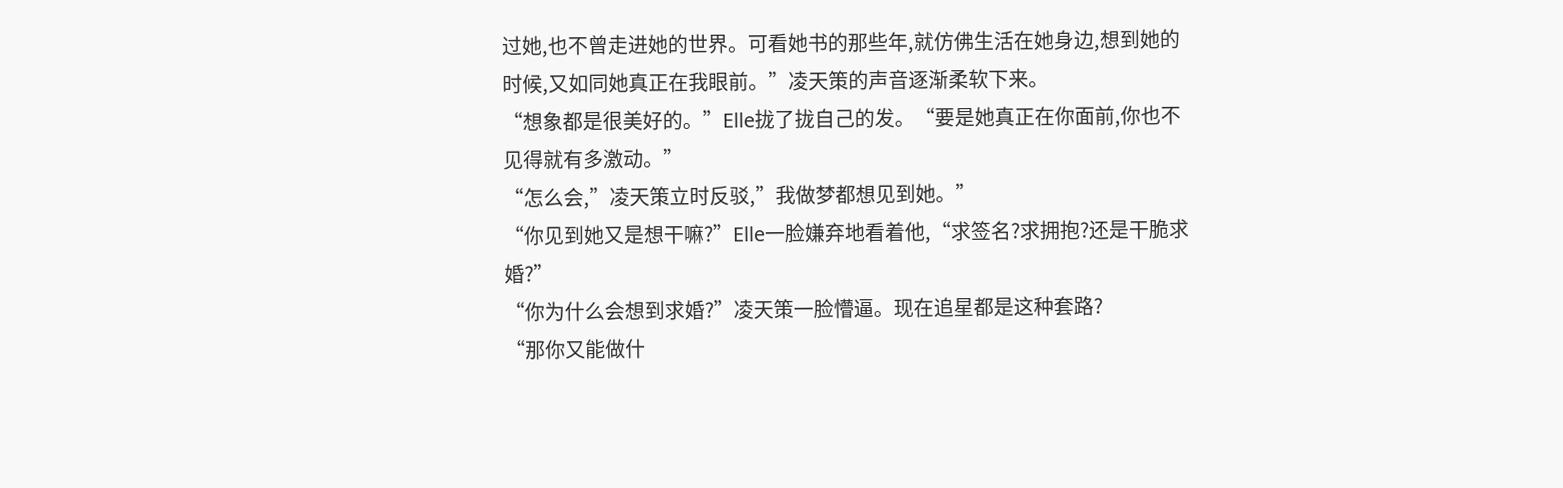过她,也不曾走进她的世界。可看她书的那些年,就仿佛生活在她身边,想到她的时候,又如同她真正在我眼前。”凌天策的声音逐渐柔软下来。
“想象都是很美好的。”Elle拢了拢自己的发。“要是她真正在你面前,你也不见得就有多激动。”
“怎么会,”凌天策立时反驳,”我做梦都想见到她。”
“你见到她又是想干嘛?”Elle一脸嫌弃地看着他,“求签名?求拥抱?还是干脆求婚?”
“你为什么会想到求婚?”凌天策一脸懵逼。现在追星都是这种套路?
“那你又能做什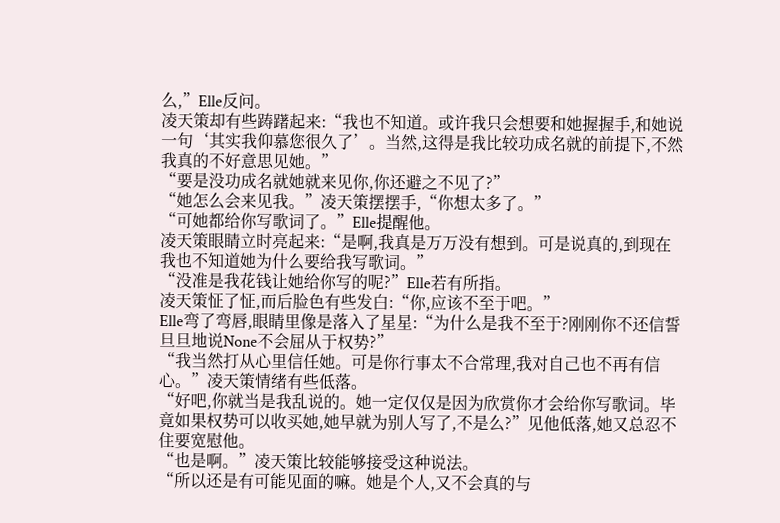么,”Elle反问。
凌天策却有些踌躇起来:“我也不知道。或许我只会想要和她握握手,和她说一句‘其实我仰慕您很久了’。当然,这得是我比较功成名就的前提下,不然我真的不好意思见她。”
“要是没功成名就她就来见你,你还避之不见了?”
“她怎么会来见我。”凌天策摆摆手,“你想太多了。”
“可她都给你写歌词了。”Elle提醒他。
凌天策眼睛立时亮起来:“是啊,我真是万万没有想到。可是说真的,到现在我也不知道她为什么要给我写歌词。”
“没准是我花钱让她给你写的呢?”Elle若有所指。
凌天策怔了怔,而后脸色有些发白:“你,应该不至于吧。”
Elle弯了弯唇,眼睛里像是落入了星星:“为什么是我不至于?刚刚你不还信誓旦旦地说None不会屈从于权势?”
“我当然打从心里信任她。可是你行事太不合常理,我对自己也不再有信心。”凌天策情绪有些低落。
“好吧,你就当是我乱说的。她一定仅仅是因为欣赏你才会给你写歌词。毕竟如果权势可以收买她,她早就为别人写了,不是么?”见他低落,她又总忍不住要宽慰他。
“也是啊。”凌天策比较能够接受这种说法。
“所以还是有可能见面的嘛。她是个人,又不会真的与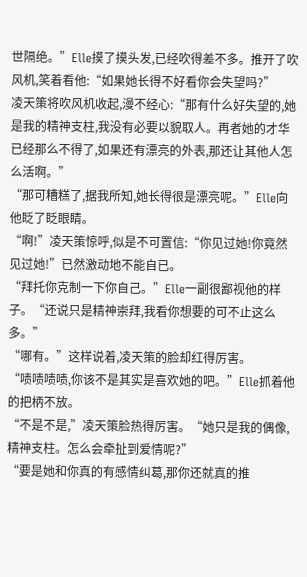世隔绝。”Elle摸了摸头发,已经吹得差不多。推开了吹风机,笑着看他:“如果她长得不好看你会失望吗?”
凌天策将吹风机收起,漫不经心:“那有什么好失望的,她是我的精神支柱,我没有必要以貌取人。再者她的才华已经那么不得了,如果还有漂亮的外表,那还让其他人怎么活啊。”
“那可糟糕了,据我所知,她长得很是漂亮呢。”Elle向他眨了眨眼睛。
“啊!”凌天策惊呼,似是不可置信:“你见过她!你竟然见过她!”已然激动地不能自已。
“拜托你克制一下你自己。”Elle一副很鄙视他的样子。“还说只是精神崇拜,我看你想要的可不止这么多。”
“哪有。”这样说着,凌天策的脸却红得厉害。
“啧啧啧啧,你该不是其实是喜欢她的吧。”Elle抓着他的把柄不放。
“不是不是,”凌天策脸热得厉害。“她只是我的偶像,精神支柱。怎么会牵扯到爱情呢?”
“要是她和你真的有感情纠葛,那你还就真的推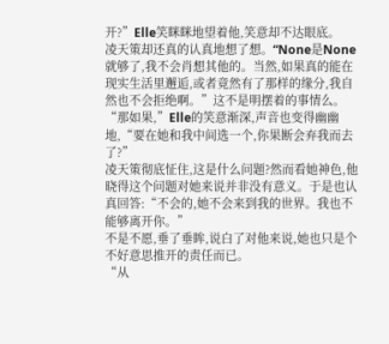开?”Elle笑眯眯地望着他,笑意却不达眼底。
凌天策却还真的认真地想了想。“None是None就够了,我不会肖想其他的。当然,如果真的能在现实生活里邂逅,或者竟然有了那样的缘分,我自然也不会拒绝啊。”这不是明摆着的事情么。
“那如果,”Elle的笑意渐深,声音也变得幽幽地,“要在她和我中间选一个,你果断会弃我而去了?”
凌天策彻底怔住,这是什么问题?然而看她神色,他晓得这个问题对她来说并非没有意义。于是也认真回答:“不会的,她不会来到我的世界。我也不能够离开你。”
不是不愿,垂了垂眸,说白了对他来说,她也只是个不好意思推开的责任而已。
“从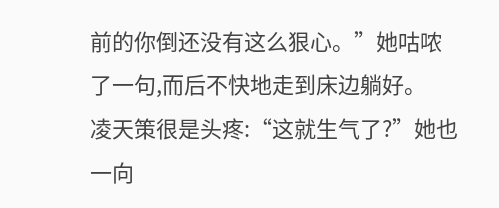前的你倒还没有这么狠心。”她咕哝了一句,而后不快地走到床边躺好。
凌天策很是头疼:“这就生气了?”她也一向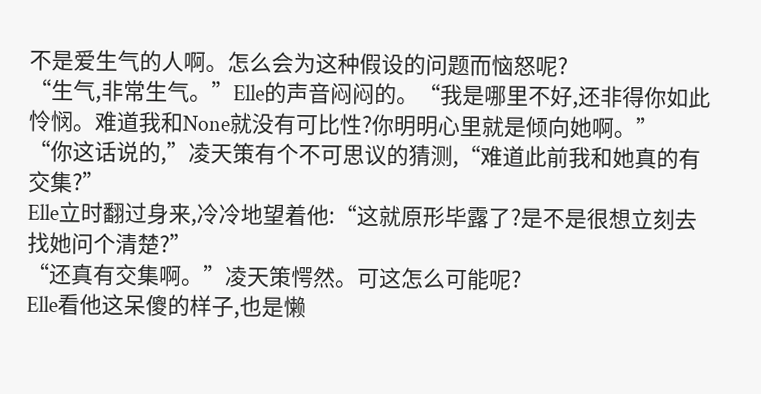不是爱生气的人啊。怎么会为这种假设的问题而恼怒呢?
“生气,非常生气。”Elle的声音闷闷的。“我是哪里不好,还非得你如此怜悯。难道我和None就没有可比性?你明明心里就是倾向她啊。”
“你这话说的,”凌天策有个不可思议的猜测,“难道此前我和她真的有交集?”
Elle立时翻过身来,冷冷地望着他:“这就原形毕露了?是不是很想立刻去找她问个清楚?”
“还真有交集啊。”凌天策愕然。可这怎么可能呢?
Elle看他这呆傻的样子,也是懒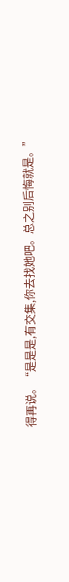得再说。“是是是,有交集,你去找她吧。总之别后悔就是。”